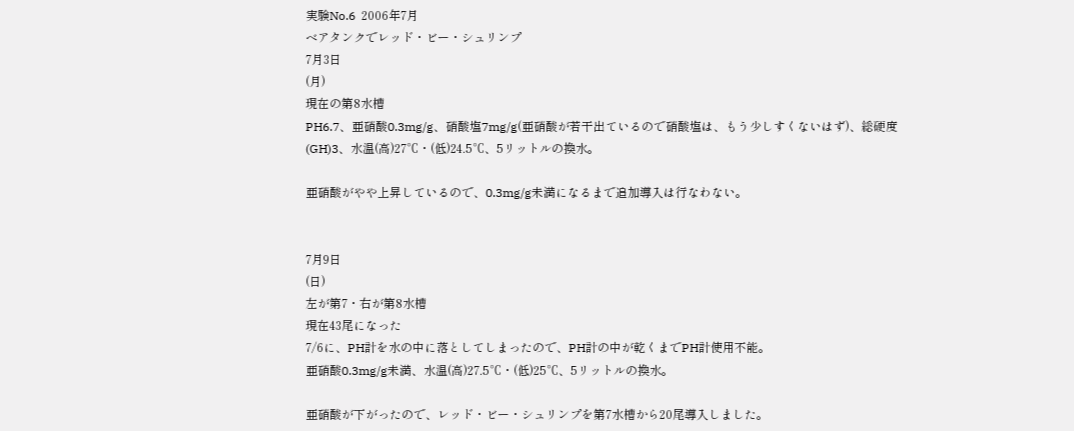実験No.6  2006年7月
ベアタンクでレッド・ビー・シュリンプ
7月3日
(月)
現在の第8水槽
PH6.7、亜硝酸0.3mg/g、硝酸塩7mg/g(亜硝酸が若干出ているので硝酸塩は、もう少しすくないはず)、総硬度(GH)3、水温(高)27℃・(低)24.5℃、5リットルの換水。

亜硝酸がやや上昇しているので、0.3mg/g未満になるまで追加導入は行なわない。


7月9日
(日)
左が第7・右が第8水槽
現在43尾になった
7/6に、PH計を水の中に落としてしまったので、PH計の中が乾くまでPH計使用不能。
亜硝酸0.3mg/g未満、水温(高)27.5℃・(低)25℃、5リットルの換水。

亜硝酸が下がったので、レッド・ビー・シュリンプを第7水槽から20尾導入しました。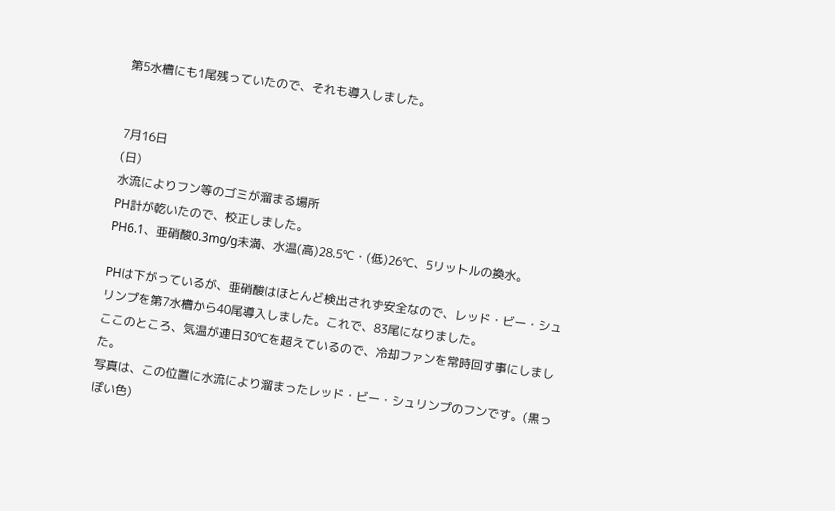第5水槽にも1尾残っていたので、それも導入しました。


7月16日
(日)
水流によりフン等のゴミが溜まる場所
PH計が乾いたので、校正しました。
PH6.1、亜硝酸0.3mg/g未満、水温(高)28.5℃・(低)26℃、5リットルの換水。

PHは下がっているが、亜硝酸はほとんど検出されず安全なので、レッド・ビー・シュリンプを第7水槽から40尾導入しました。これで、83尾になりました。
ここのところ、気温が連日30℃を超えているので、冷却ファンを常時回す事にしました。
写真は、この位置に水流により溜まったレッド・ビー・シュリンプのフンです。(黒っぽい色)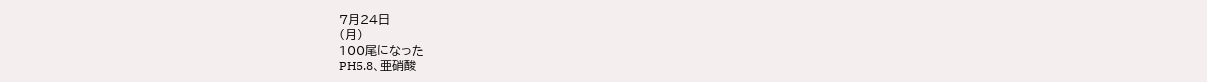7月24日
(月)
100尾になった
PH5.8、亜硝酸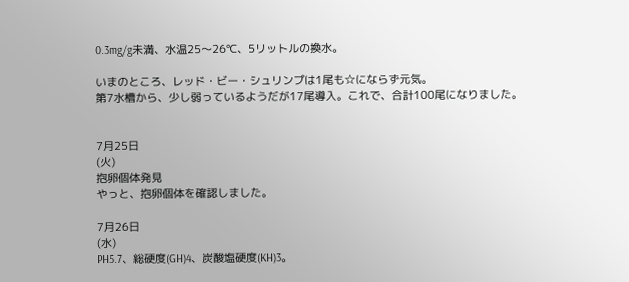0.3mg/g未満、水温25〜26℃、5リットルの換水。

いまのところ、レッド・ビー・シュリンプは1尾も☆にならず元気。
第7水槽から、少し弱っているようだが17尾導入。これで、合計100尾になりました。


7月25日
(火)
抱卵個体発見
やっと、抱卵個体を確認しました。

7月26日
(水)
PH5.7、総硬度(GH)4、炭酸塩硬度(KH)3。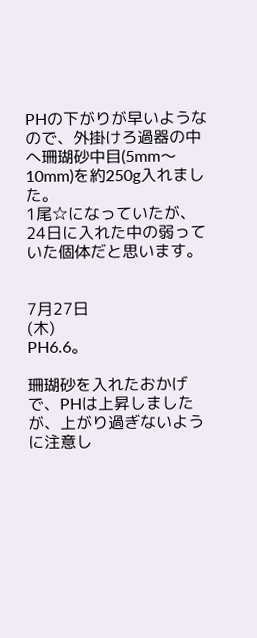PHの下がりが早いようなので、外掛けろ過器の中へ珊瑚砂中目(5mm〜10mm)を約250g入れました。
1尾☆になっていたが、24日に入れた中の弱っていた個体だと思います。


7月27日
(木)
PH6.6。

珊瑚砂を入れたおかげで、PHは上昇しましたが、上がり過ぎないように注意し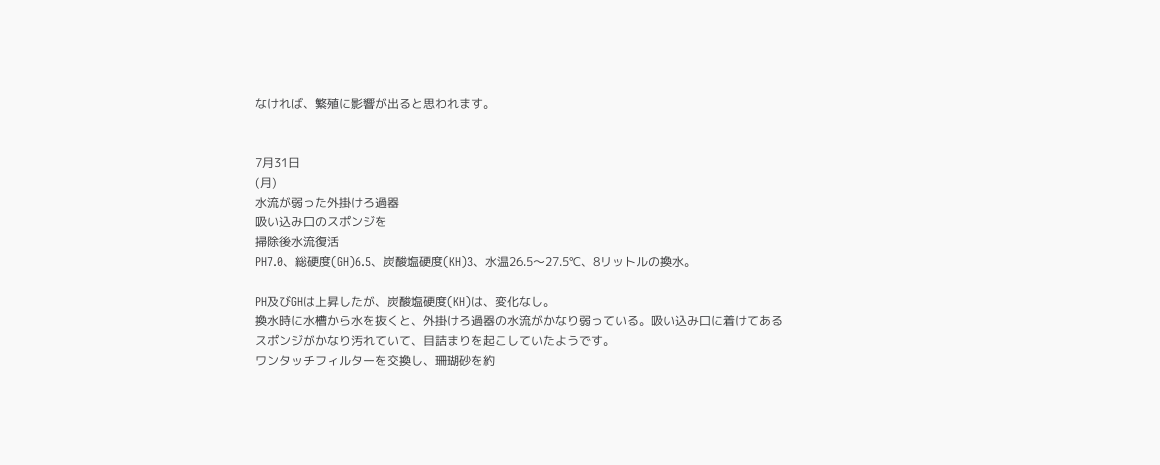なければ、繁殖に影響が出ると思われます。


7月31日
(月)
水流が弱った外掛けろ過器
吸い込み口のスポンジを
掃除後水流復活
PH7.0、総硬度(GH)6.5、炭酸塩硬度(KH)3、水温26.5〜27.5℃、8リットルの換水。

PH及びGHは上昇したが、炭酸塩硬度(KH)は、変化なし。
換水時に水槽から水を抜くと、外掛けろ過器の水流がかなり弱っている。吸い込み口に着けてあるスポンジがかなり汚れていて、目詰まりを起こしていたようです。
ワンタッチフィルターを交換し、珊瑚砂を約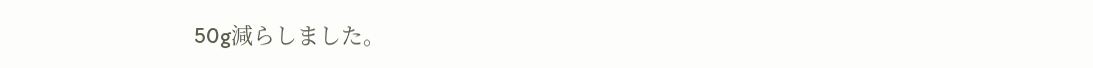50g減らしました。